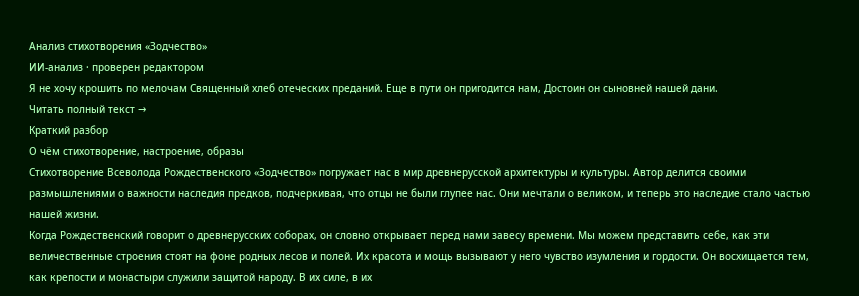Анализ стихотворения «Зодчество»
ИИ-анализ · проверен редактором
Я не хочу крошить по мелочам Священный хлеб отеческих преданий. Еще в пути он пригодится нам, Достоин он сыновней нашей дани.
Читать полный текст →
Краткий разбор
О чём стихотворение, настроение, образы
Стихотворение Всеволода Рождественского «Зодчество» погружает нас в мир древнерусской архитектуры и культуры. Автор делится своими размышлениями о важности наследия предков, подчеркивая, что отцы не были глупее нас. Они мечтали о великом, и теперь это наследие стало частью нашей жизни.
Когда Рождественский говорит о древнерусских соборах, он словно открывает перед нами завесу времени. Мы можем представить себе, как эти величественные строения стоят на фоне родных лесов и полей. Их красота и мощь вызывают у него чувство изумления и гордости. Он восхищается тем, как крепости и монастыри служили защитой народу. В их силе, в их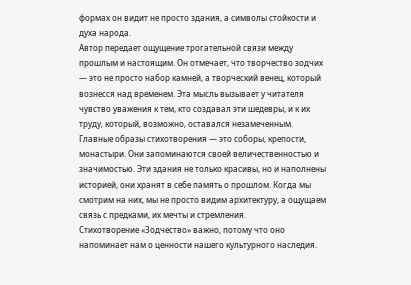формах он видит не просто здания, а символы стойкости и духа народа.
Автор передает ощущение трогательной связи между прошлым и настоящим. Он отмечает, что творчество зодчих — это не просто набор камней, а творческий венец, который вознесся над временем. Эта мысль вызывает у читателя чувство уважения к тем, кто создавал эти шедевры, и к их труду, который, возможно, оставался незамеченным.
Главные образы стихотворения — это соборы, крепости, монастыри. Они запоминаются своей величественностью и значимостью. Эти здания не только красивы, но и наполнены историей, они хранят в себе память о прошлом. Когда мы смотрим на них, мы не просто видим архитектуру, а ощущаем связь с предками, их мечты и стремления.
Стихотворение «Зодчество» важно, потому что оно напоминает нам о ценности нашего культурного наследия.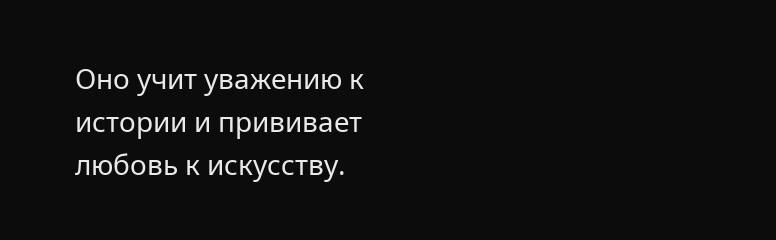Оно учит уважению к истории и прививает любовь к искусству.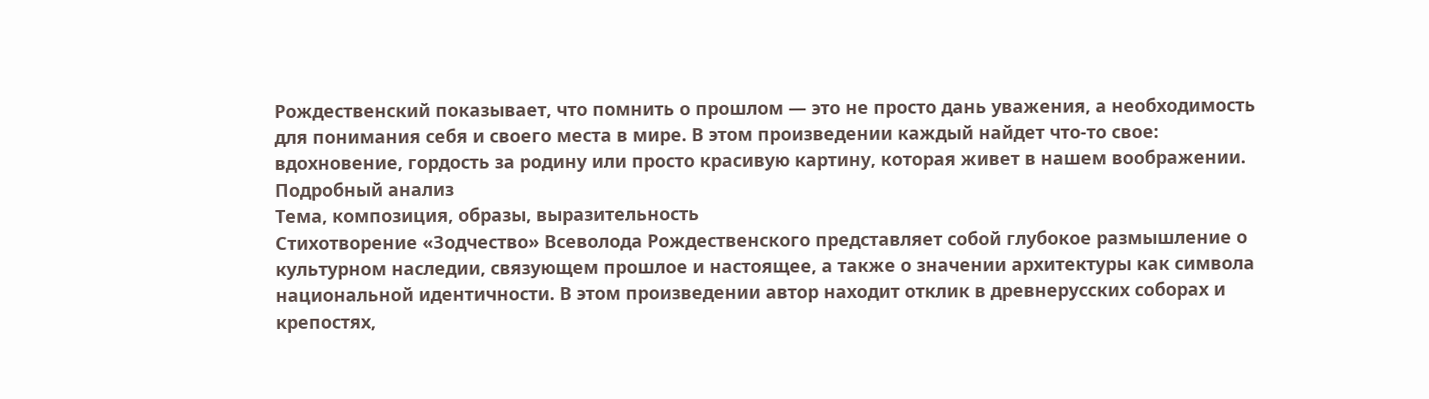Рождественский показывает, что помнить о прошлом — это не просто дань уважения, а необходимость для понимания себя и своего места в мире. В этом произведении каждый найдет что-то свое: вдохновение, гордость за родину или просто красивую картину, которая живет в нашем воображении.
Подробный анализ
Тема, композиция, образы, выразительность
Стихотворение «Зодчество» Всеволода Рождественского представляет собой глубокое размышление о культурном наследии, связующем прошлое и настоящее, а также о значении архитектуры как символа национальной идентичности. В этом произведении автор находит отклик в древнерусских соборах и крепостях,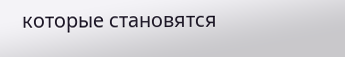которые становятся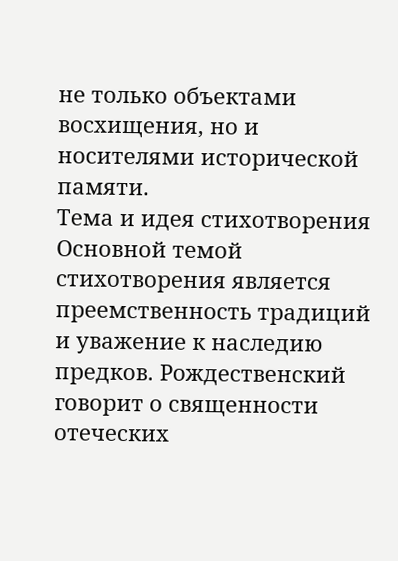не только объектами восхищения, но и носителями исторической памяти.
Тема и идея стихотворения
Основной темой стихотворения является преемственность традиций и уважение к наследию предков. Рождественский говорит о священности отеческих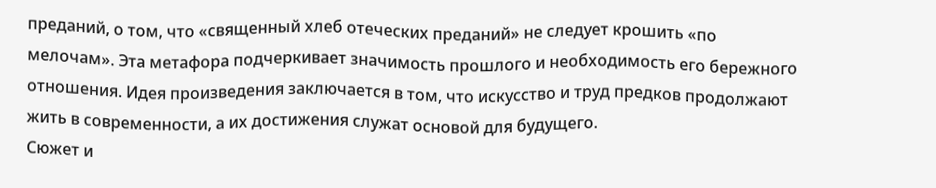преданий, о том, что «священный хлеб отеческих преданий» не следует крошить «по мелочам». Эта метафора подчеркивает значимость прошлого и необходимость его бережного отношения. Идея произведения заключается в том, что искусство и труд предков продолжают жить в современности, а их достижения служат основой для будущего.
Сюжет и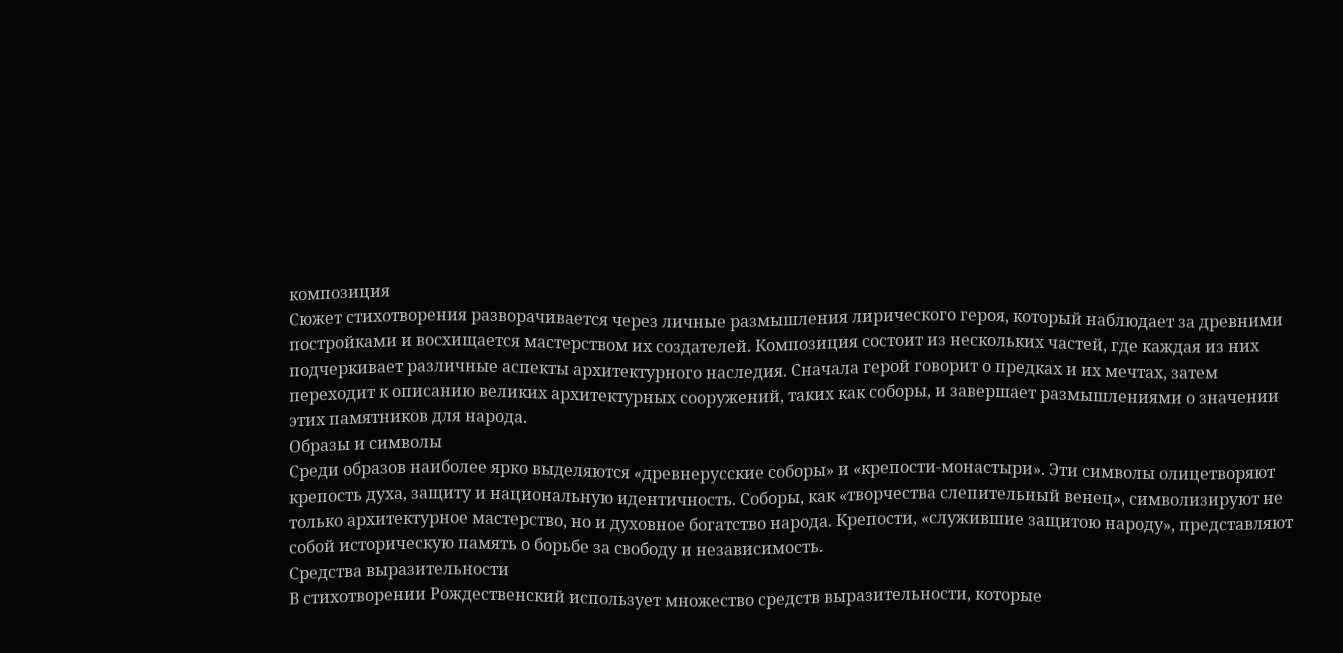композиция
Сюжет стихотворения разворачивается через личные размышления лирического героя, который наблюдает за древними постройками и восхищается мастерством их создателей. Композиция состоит из нескольких частей, где каждая из них подчеркивает различные аспекты архитектурного наследия. Сначала герой говорит о предках и их мечтах, затем переходит к описанию великих архитектурных сооружений, таких как соборы, и завершает размышлениями о значении этих памятников для народа.
Образы и символы
Среди образов наиболее ярко выделяются «древнерусские соборы» и «крепости-монастыри». Эти символы олицетворяют крепость духа, защиту и национальную идентичность. Соборы, как «творчества слепительный венец», символизируют не только архитектурное мастерство, но и духовное богатство народа. Крепости, «служившие защитою народу», представляют собой историческую память о борьбе за свободу и независимость.
Средства выразительности
В стихотворении Рождественский использует множество средств выразительности, которые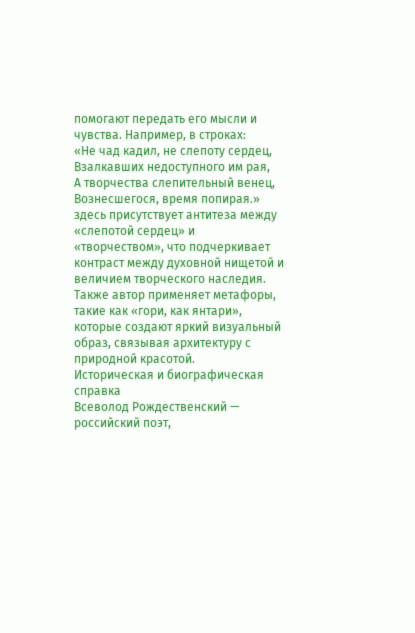помогают передать его мысли и чувства. Например, в строках:
«Не чад кадил, не слепоту сердец,
Взалкавших недоступного им рая,
А творчества слепительный венец,
Вознесшегося, время попирая.»
здесь присутствует антитеза между «слепотой сердец» и «творчеством», что подчеркивает контраст между духовной нищетой и величием творческого наследия. Также автор применяет метафоры, такие как «гори, как янтари», которые создают яркий визуальный образ, связывая архитектуру с природной красотой.
Историческая и биографическая справка
Всеволод Рождественский — российский поэт,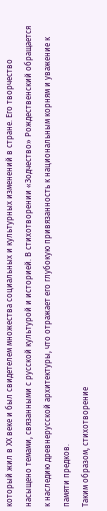который жил в XX веке и был свидетелем множества социальных и культурных изменений в стране. Его творчество насыщено темами, связанными с русской культурой и историей. В стихотворении «Зодчество» Рождественский обращается к наследию древнерусской архитектуры, что отражает его глубокую привязанность к национальным корням и уважение к памяти предков.
Таким образом, стихотворение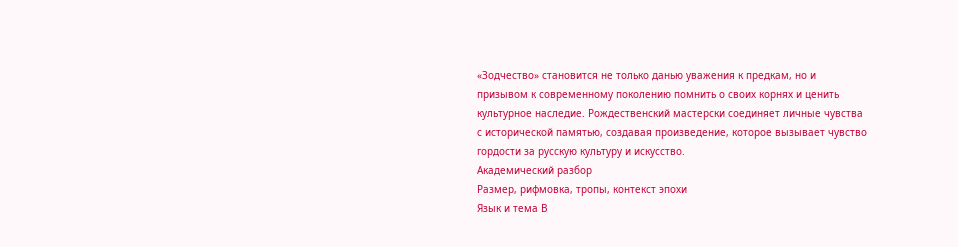«Зодчество» становится не только данью уважения к предкам, но и призывом к современному поколению помнить о своих корнях и ценить культурное наследие. Рождественский мастерски соединяет личные чувства с исторической памятью, создавая произведение, которое вызывает чувство гордости за русскую культуру и искусство.
Академический разбор
Размер, рифмовка, тропы, контекст эпохи
Язык и тема В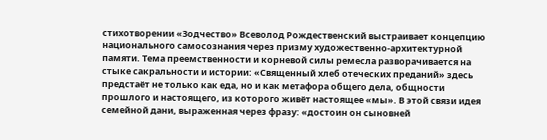стихотворении «Зодчество» Всеволод Рождественский выстраивает концепцию национального самосознания через призму художественно-архитектурной памяти. Тема преемственности и корневой силы ремесла разворачивается на стыке сакральности и истории: «Священный хлеб отеческих преданий» здесь предстаёт не только как еда, но и как метафора общего дела, общности прошлого и настоящего, из которого живёт настоящее «мы». В этой связи идея семейной дани, выраженная через фразу: «достоин он сыновней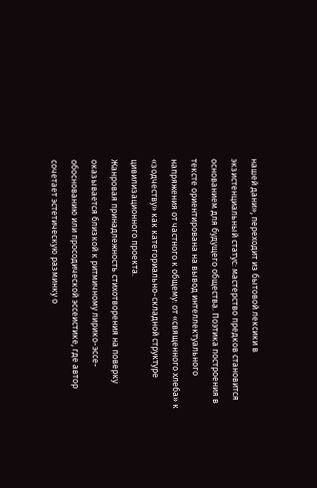нашей дани», переходит из бытовой лексики в экзистенциальный статус: мастерство предков становится основанием для будущего общества. Поэтика построения в тексте ориентирована на вывод интеллектуального напряжения от частного к общему: от «священного хлеба» к «зодчеству» как категориально-складной структуре цивилизационного проекта.
Жанровая принадлежность стихотворения на поверку оказывается близкой к ритмичному лирико-эссе-обоснованию или просодической эссеистике, где автор сочетает эстетическую разминку о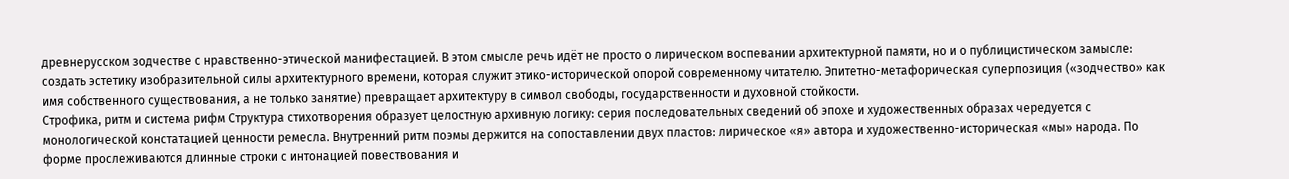древнерусском зодчестве с нравственно-этической манифестацией. В этом смысле речь идёт не просто о лирическом воспевании архитектурной памяти, но и о публицистическом замысле: создать эстетику изобразительной силы архитектурного времени, которая служит этико-исторической опорой современному читателю. Эпитетно-метафорическая суперпозиция («зодчество» как имя собственного существования, а не только занятие) превращает архитектуру в символ свободы, государственности и духовной стойкости.
Строфика, ритм и система рифм Структура стихотворения образует целостную архивную логику: серия последовательных сведений об эпохе и художественных образах чередуется с монологической констатацией ценности ремесла. Внутренний ритм поэмы держится на сопоставлении двух пластов: лирическое «я» автора и художественно-историческая «мы» народа. По форме прослеживаются длинные строки с интонацией повествования и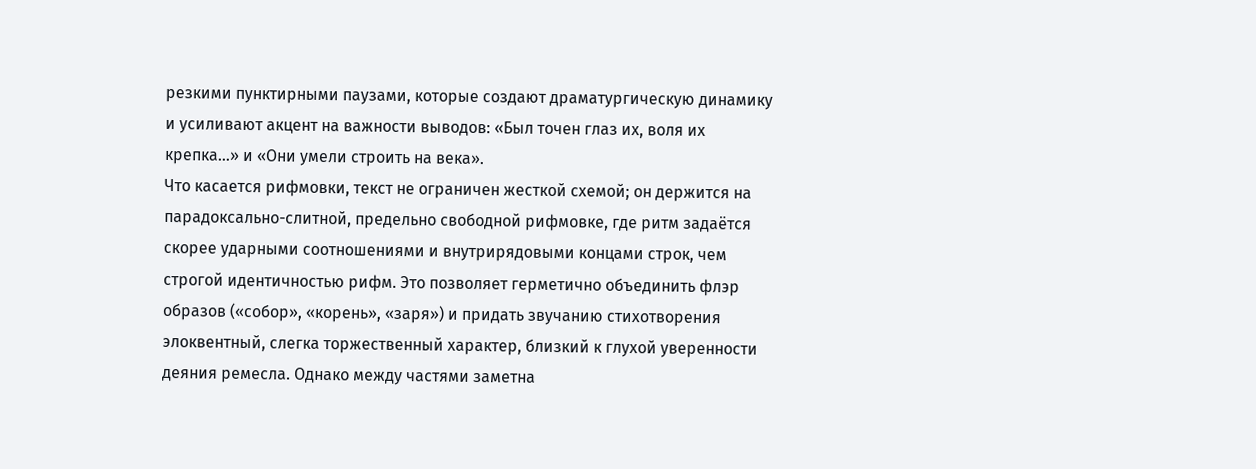резкими пунктирными паузами, которые создают драматургическую динамику и усиливают акцент на важности выводов: «Был точен глаз их, воля их крепка…» и «Они умели строить на века».
Что касается рифмовки, текст не ограничен жесткой схемой; он держится на парадоксально-слитной, предельно свободной рифмовке, где ритм задаётся скорее ударными соотношениями и внутрирядовыми концами строк, чем строгой идентичностью рифм. Это позволяет герметично объединить флэр образов («собор», «корень», «заря») и придать звучанию стихотворения элоквентный, слегка торжественный характер, близкий к глухой уверенности деяния ремесла. Однако между частями заметна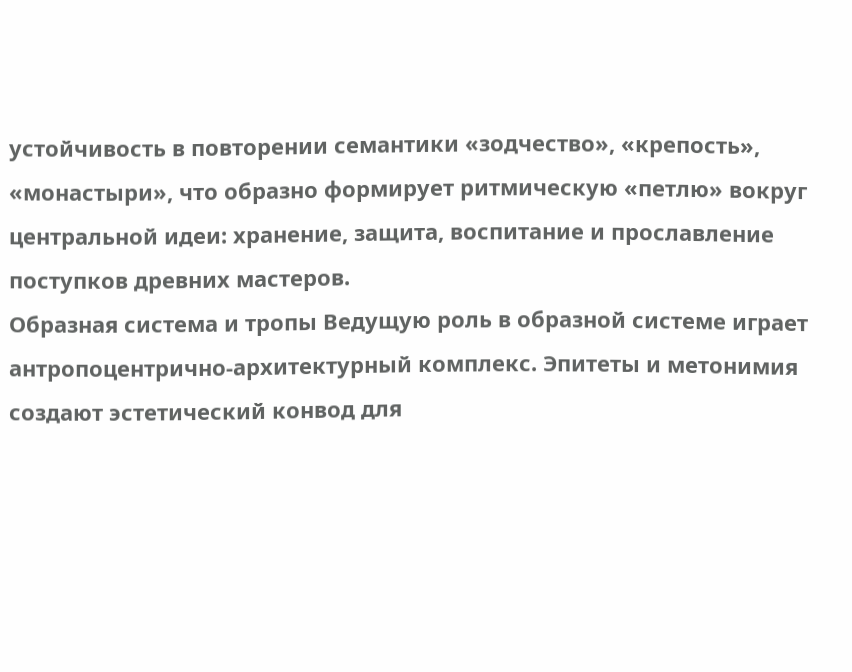устойчивость в повторении семантики «зодчество», «крепость», «монастыри», что образно формирует ритмическую «петлю» вокруг центральной идеи: хранение, защита, воспитание и прославление поступков древних мастеров.
Образная система и тропы Ведущую роль в образной системе играет антропоцентрично-архитектурный комплекс. Эпитеты и метонимия создают эстетический конвод для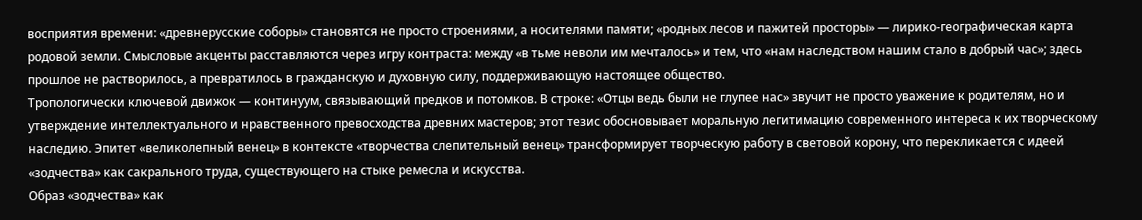восприятия времени: «древнерусские соборы» становятся не просто строениями, а носителями памяти; «родных лесов и пажитей просторы» — лирико-географическая карта родовой земли. Смысловые акценты расставляются через игру контраста: между «в тьме неволи им мечталось» и тем, что «нам наследством нашим стало в добрый час»; здесь прошлое не растворилось, а превратилось в гражданскую и духовную силу, поддерживающую настоящее общество.
Тропологически ключевой движок — континуум, связывающий предков и потомков. В строке: «Отцы ведь были не глупее нас» звучит не просто уважение к родителям, но и утверждение интеллектуального и нравственного превосходства древних мастеров; этот тезис обосновывает моральную легитимацию современного интереса к их творческому наследию. Эпитет «великолепный венец» в контексте «творчества слепительный венец» трансформирует творческую работу в световой корону, что перекликается с идеей «зодчества» как сакрального труда, существующего на стыке ремесла и искусства.
Образ «зодчества» как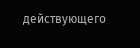действующего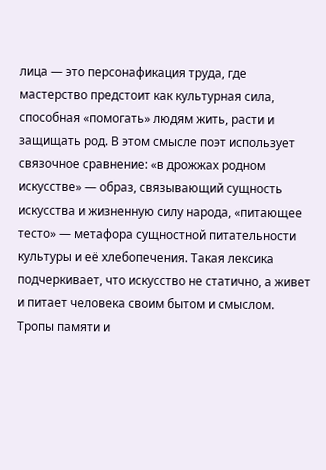лица — это персонафикация труда, где мастерство предстоит как культурная сила, способная «помогать» людям жить, расти и защищать род. В этом смысле поэт использует связочное сравнение: «в дрожжах родном искусстве» — образ, связывающий сущность искусства и жизненную силу народа, «питающее тесто» — метафора сущностной питательности культуры и её хлебопечения. Такая лексика подчеркивает, что искусство не статично, а живет и питает человека своим бытом и смыслом.
Тропы памяти и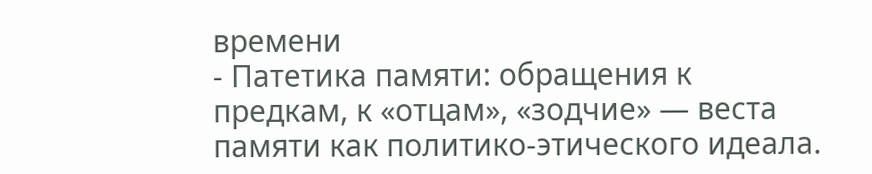времени
- Патетика памяти: обращения к предкам, к «отцам», «зодчие» — веста памяти как политико-этического идеала.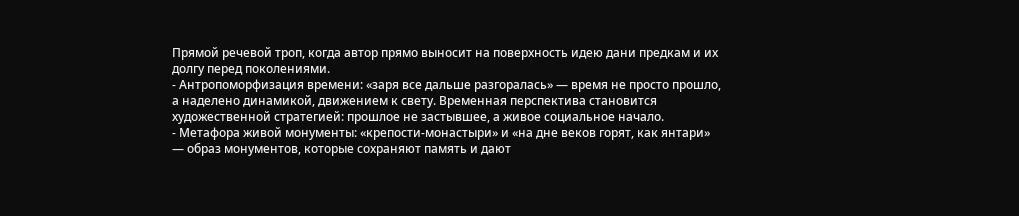Прямой речевой троп, когда автор прямо выносит на поверхность идею дани предкам и их долгу перед поколениями.
- Антропоморфизация времени: «заря все дальше разгоралась» — время не просто прошло, а наделено динамикой, движением к свету. Временная перспектива становится художественной стратегией: прошлое не застывшее, а живое социальное начало.
- Метафора живой монументы: «крепости-монастыри» и «на дне веков горят, как янтари» — образ монументов, которые сохраняют память и дают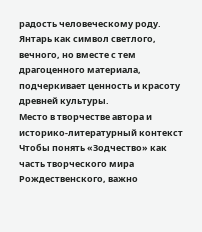радость человеческому роду. Янтарь как символ светлого, вечного, но вместе с тем драгоценного материала, подчеркивает ценность и красоту древней культуры.
Место в творчестве автора и историко-литературный контекст Чтобы понять «Зодчество» как часть творческого мира Рождественского, важно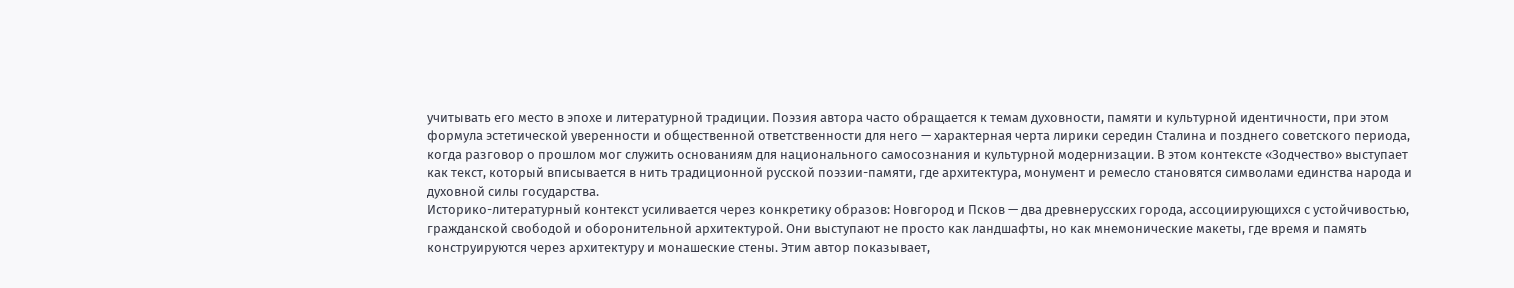учитывать его место в эпохе и литературной традиции. Поэзия автора часто обращается к темам духовности, памяти и культурной идентичности, при этом формула эстетической уверенности и общественной ответственности для него — характерная черта лирики середин Сталина и позднего советского периода, когда разговор о прошлом мог служить основаниям для национального самосознания и культурной модернизации. В этом контексте «Зодчество» выступает как текст, который вписывается в нить традиционной русской поэзии-памяти, где архитектура, монумент и ремесло становятся символами единства народа и духовной силы государства.
Историко-литературный контекст усиливается через конкретику образов: Новгород и Псков — два древнерусских города, ассоциирующихся с устойчивостью, гражданской свободой и оборонительной архитектурой. Они выступают не просто как ландшафты, но как мнемонические макеты, где время и память конструируются через архитектуру и монашеские стены. Этим автор показывает,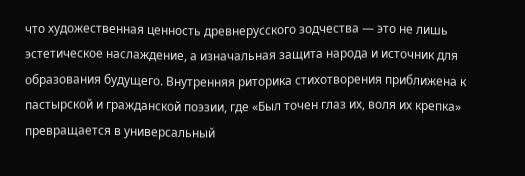что художественная ценность древнерусского зодчества — это не лишь эстетическое наслаждение, а изначальная защита народа и источник для образования будущего. Внутренняя риторика стихотворения приближена к пастырской и гражданской поэзии, где «Был точен глаз их, воля их крепка» превращается в универсальный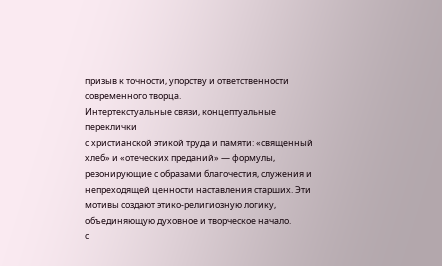призыв к точности, упорству и ответственности современного творца.
Интертекстуальные связи, концептуальные переклички
с христианской этикой труда и памяти: «священный хлеб» и «отеческих преданий» — формулы, резонирующие с образами благочестия, служения и непреходящей ценности наставления старших. Эти мотивы создают этико-религиозную логику, объединяющую духовное и творческое начало.
с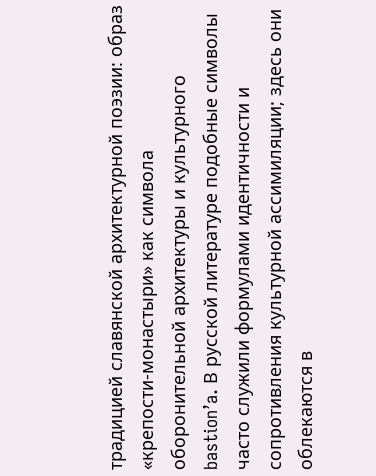традицией славянской архитектурной поэзии: образ «крепости-монастыри» как символа оборонительной архитектуры и культурного bastion’a. В русской литературе подобные символы часто служили формулами идентичности и сопротивления культурной ассимиляции; здесь они облекаются в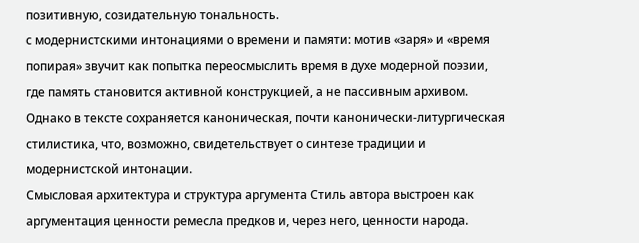позитивную, созидательную тональность.
с модернистскими интонациями о времени и памяти: мотив «заря» и «время попирая» звучит как попытка переосмыслить время в духе модерной поэзии, где память становится активной конструкцией, а не пассивным архивом. Однако в тексте сохраняется каноническая, почти канонически-литургическая стилистика, что, возможно, свидетельствует о синтезе традиции и модернистской интонации.
Смысловая архитектура и структура аргумента Стиль автора выстроен как аргументация ценности ремесла предков и, через него, ценности народа.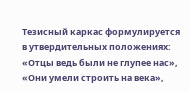Тезисный каркас формулируется в утвердительных положениях: «Отцы ведь были не глупее нас», «Они умели строить на века»,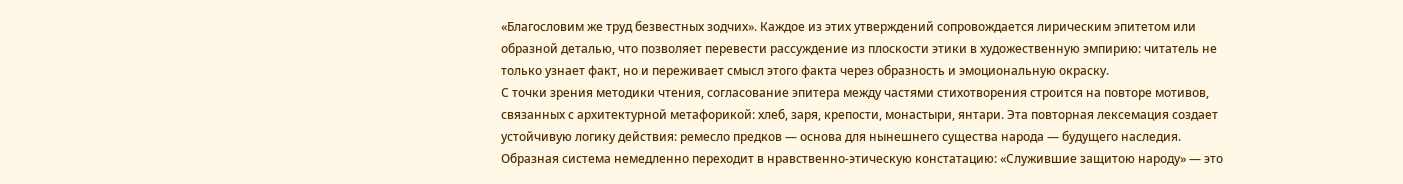«Благословим же труд безвестных зодчих». Каждое из этих утверждений сопровождается лирическим эпитетом или образной деталью, что позволяет перевести рассуждение из плоскости этики в художественную эмпирию: читатель не только узнает факт, но и переживает смысл этого факта через образность и эмоциональную окраску.
С точки зрения методики чтения, согласование эпитера между частями стихотворения строится на повторе мотивов, связанных с архитектурной метафорикой: хлеб, заря, крепости, монастыри, янтари. Эта повторная лексемация создает устойчивую логику действия: ремесло предков — основа для нынешнего существа народа — будущего наследия. Образная система немедленно переходит в нравственно-этическую констатацию: «Служившие защитою народу» — это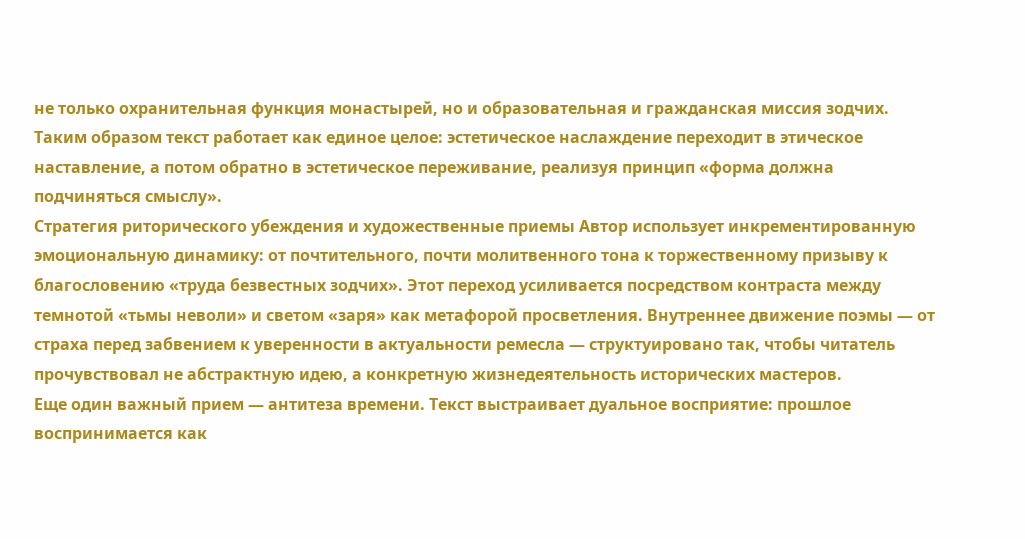не только охранительная функция монастырей, но и образовательная и гражданская миссия зодчих. Таким образом текст работает как единое целое: эстетическое наслаждение переходит в этическое наставление, а потом обратно в эстетическое переживание, реализуя принцип «форма должна подчиняться смыслу».
Стратегия риторического убеждения и художественные приемы Автор использует инкрементированную эмоциональную динамику: от почтительного, почти молитвенного тона к торжественному призыву к благословению «труда безвестных зодчих». Этот переход усиливается посредством контраста между темнотой «тьмы неволи» и светом «заря» как метафорой просветления. Внутреннее движение поэмы — от страха перед забвением к уверенности в актуальности ремесла — структуировано так, чтобы читатель прочувствовал не абстрактную идею, а конкретную жизнедеятельность исторических мастеров.
Еще один важный прием — антитеза времени. Текст выстраивает дуальное восприятие: прошлое воспринимается как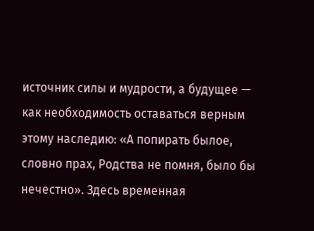источник силы и мудрости, а будущее — как необходимость оставаться верным этому наследию: «А попирать былое, словно прах, Родства не помня, было бы нечестно». Здесь временная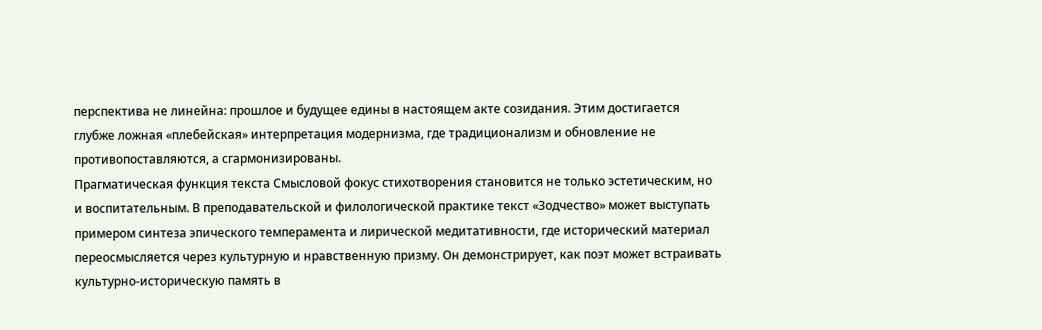перспектива не линейна: прошлое и будущее едины в настоящем акте созидания. Этим достигается глубже ложная «плебейская» интерпретация модернизма, где традиционализм и обновление не противопоставляются, а сгармонизированы.
Прагматическая функция текста Смысловой фокус стихотворения становится не только эстетическим, но и воспитательным. В преподавательской и филологической практике текст «Зодчество» может выступать примером синтеза эпического темперамента и лирической медитативности, где исторический материал переосмысляется через культурную и нравственную призму. Он демонстрирует, как поэт может встраивать культурно-историческую память в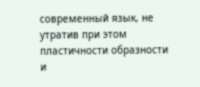современный язык, не утратив при этом пластичности образности и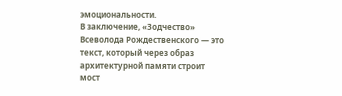эмоциональности.
В заключение, «Зодчество» Всеволода Рождественского — это текст, который через образ архитектурной памяти строит мост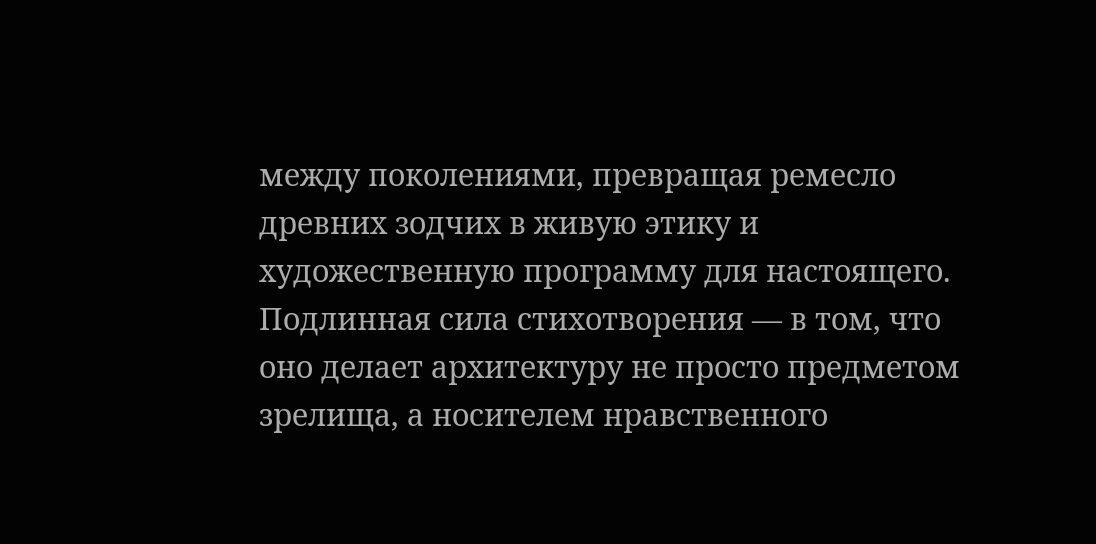между поколениями, превращая ремесло древних зодчих в живую этику и художественную программу для настоящего. Подлинная сила стихотворения — в том, что оно делает архитектуру не просто предметом зрелища, а носителем нравственного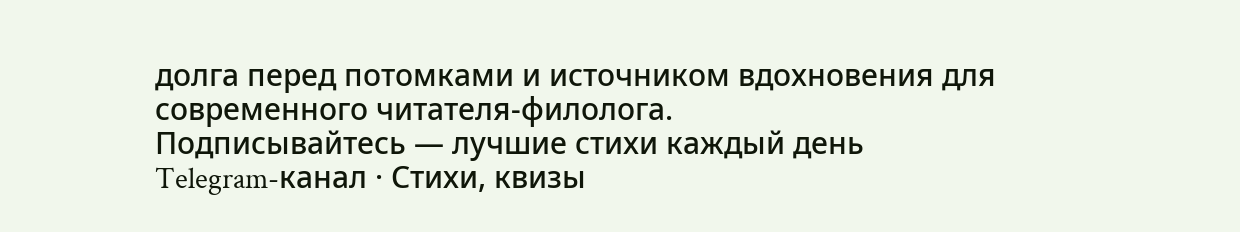долга перед потомками и источником вдохновения для современного читателя-филолога.
Подписывайтесь — лучшие стихи каждый день
Telegram-канал · Стихи, квизы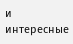и интересные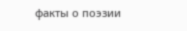факты о поэзии